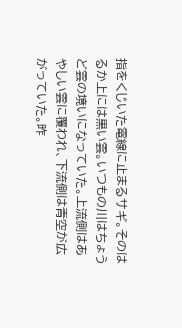指をくじいた電線に止まるサギ。そのはるか上には黒い雲。いつもの川はちょうど雲の境いになっていた。上流側はあやしい雲に覆われ、下流側は青空が広がっていた。昨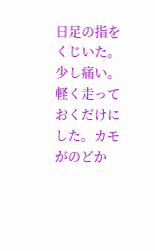日足の指をくじいた。少し痛い。軽く走っておくだけにした。カモがのどか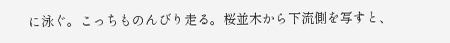に泳ぐ。こっちものんびり走る。桜並木から下流側を写すと、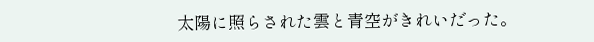太陽に照らされた雲と青空がきれいだった。